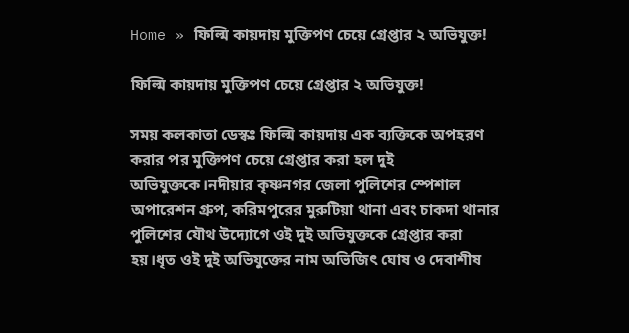Home » ফিল্মি কায়দায় মুক্তিপণ চেয়ে গ্রেপ্তার ২ অভিযুক্ত!

ফিল্মি কায়দায় মুক্তিপণ চেয়ে গ্রেপ্তার ২ অভিযুক্ত!

সময় কলকাতা ডেস্কঃ ফিল্মি কায়দায় এক ব্যক্তিকে অপহরণ করার পর মুক্তিপণ চেয়ে গ্রেপ্তার করা হল দুই অভিযুক্তকে।নদীয়ার কৃষ্ণনগর জেলা পুলিশের স্পেশাল অপারেশন গ্রুপ, করিমপুরের মুরুটিয়া থানা এবং চাকদা থানার পুলিশের যৌথ উদ্যোগে ওই দুই অভিযুক্তকে গ্রেপ্তার করা হয়।ধৃত ওই দুই অভিযুক্তের নাম অভিজিৎ ঘোষ ও দেবাশীষ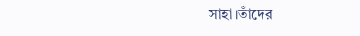সাহা।তাঁদের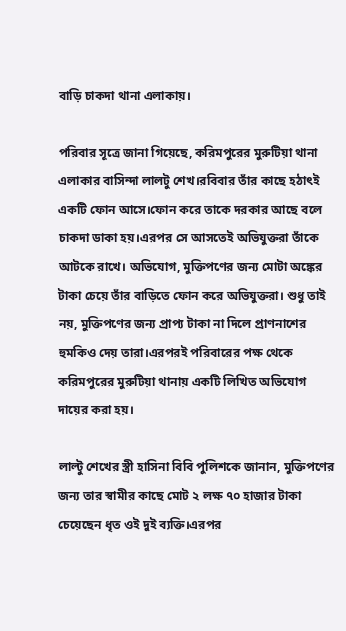বাড়ি চাকদা থানা এলাকায়।

পরিবার সূত্রে জানা গিয়েছে, করিমপুরের মুরুটিয়া থানা এলাকার বাসিন্দা লালটু শেখ।রবিবার তাঁর কাছে হঠাৎই একটি ফোন আসে।ফোন করে তাকে দরকার আছে বলে চাকদা ডাকা হয়।এরপর সে আসতেই অভিযুক্তরা তাঁকে আটকে রাখে। অভিযোগ, মুক্তিপণের জন্য মোটা অঙ্কের টাকা চেয়ে তাঁর বাড়িতে ফোন করে অভিযুক্তরা। শুধু তাই নয়, মুক্তিপণের জন্য প্রাপ্য টাকা না দিলে প্রাণনাশের হুমকিও দেয় তারা।এরপরই পরিবারের পক্ষ থেকে করিমপুরের মুরুটিয়া থানায় একটি লিখিত অভিযোগ দায়ের করা হয়।

লাল্টু শেখের স্ত্রী হাসিনা বিবি পুলিশকে জানান, মুক্তিপণের জন্য তার স্বামীর কাছে মোট ২ লক্ষ ৭০ হাজার টাকা চেয়েছেন ধৃত ওই দুই ব্যক্তি।এরপর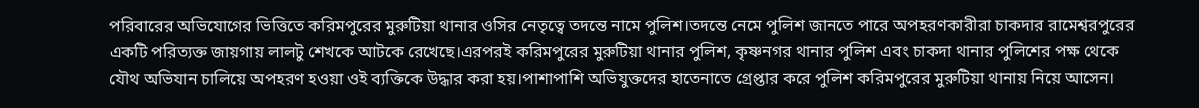পরিবারের অভিযোগের ভিত্তিতে করিমপুরের মুরুটিয়া থানার ওসির নেতৃত্বে তদন্তে নামে পুলিশ।তদন্তে নেমে পুলিশ জানতে পারে অপহরণকারীরা চাকদার রামেশ্বরপুরের একটি পরিত্যক্ত জায়গায় লালটু শেখকে আটকে রেখেছে।এরপরই করিমপুরের মুরুটিয়া থানার পুলিশ, কৃষ্ণনগর থানার পুলিশ এবং চাকদা থানার পুলিশের পক্ষ থেকে যৌথ অভিযান চালিয়ে অপহরণ হওয়া ওই ব্যক্তিকে উদ্ধার করা হয়।পাশাপাশি অভিযুক্তদের হাতেনাতে গ্রেপ্তার করে পুলিশ করিমপুরের মুরুটিয়া থানায় নিয়ে আসেন।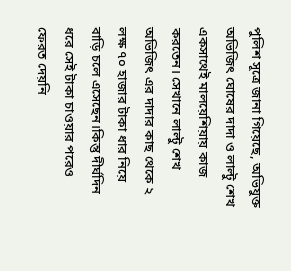পুলিশ সূত্রে জানা গিয়েছে, অভিযুক্ত অভিজিৎ ঘোষের দাদা ও লাল্টু শেখ একসাথেই মালয়েশিয়ায় কাজ করতেন। সেখানে লাল্টু শেখ অভিজিৎ এর দাদার কাছ থেকে ২ লক্ষ ৭০ হাজার টাকা ধার নিয়ে বাড়ি চলে এসেছেন।কিন্তু দীর্ঘদিন ধরে সেই টাকা চাওয়ার পরেও ফেরত দেয়নি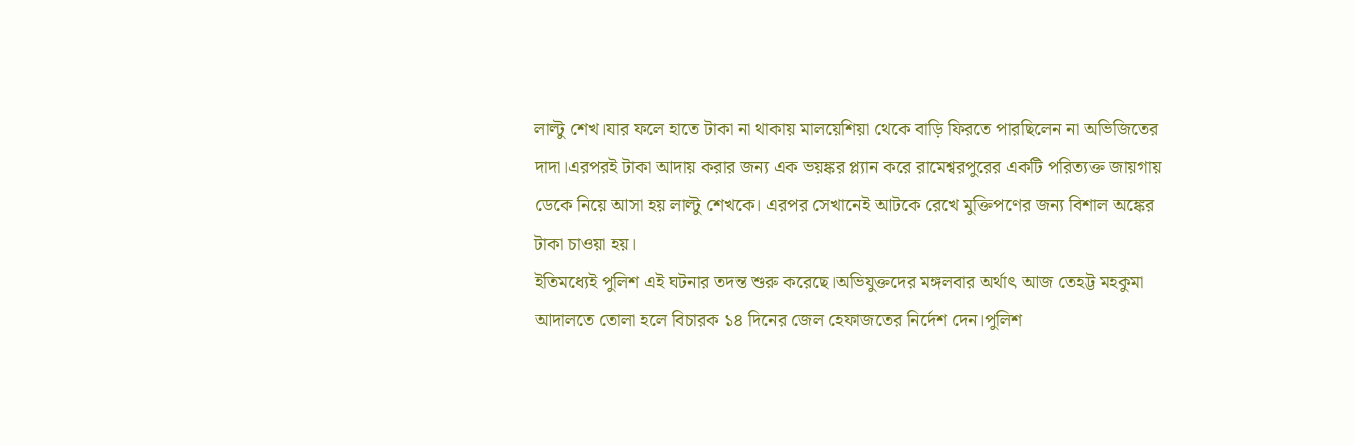লাল্টু শেখ।যার ফলে হাতে টাকা না থাকায় মালয়েশিয়া থেকে বাড়ি ফিরতে পারছিলেন না অভিজিতের দাদা।এরপরই টাকা আদায় করার জন্য এক ভয়ঙ্কর প্ল্যান করে রামেশ্বরপুরের একটি পরিত্যক্ত জায়গায় ডেকে নিয়ে আসা হয় লাল্টু শেখকে। এরপর সেখানেই আটকে রেখে মুক্তিপণের জন্য বিশাল অঙ্কের টাকা চাওয়া হয়।
ইতিমধ্যেই পুলিশ এই ঘটনার তদন্ত শুরু করেছে।অভিযুক্তদের মঙ্গলবার অর্থাৎ আজ তেহট্ট মহকুমা আদালতে তোলা হলে বিচারক ১৪ দিনের জেল হেফাজতের নির্দেশ দেন।পুলিশ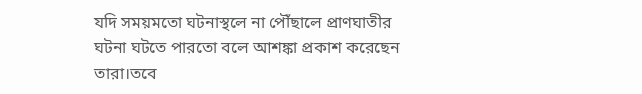যদি সময়মতো ঘটনাস্থলে না পৌঁছালে প্রাণঘাতীর ঘটনা ঘটতে পারতো বলে আশঙ্কা প্রকাশ করেছেন তারা।তবে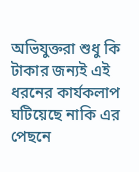অভিযুক্তরা শুধু কি টাকার জন্যই এই ধরনের কার্যকলাপ ঘটিয়েছে নাকি এর পেছনে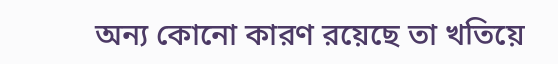অন্য কোনো কারণ রয়েছে তা খতিয়ে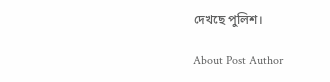দেখছে পুলিশ।

About Post Author